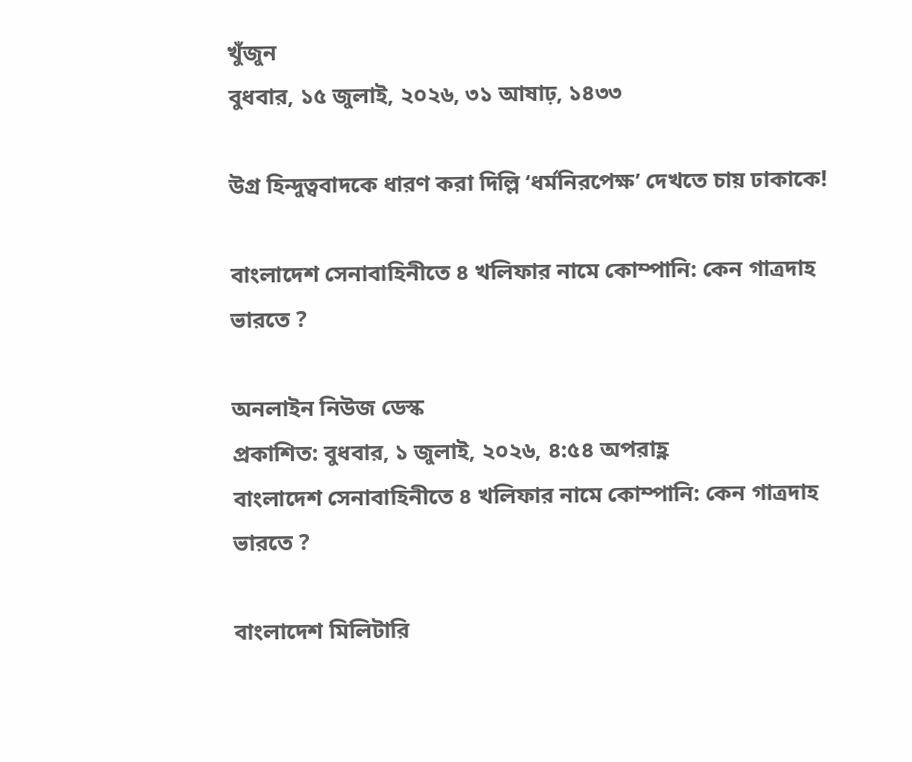খুঁজুন
বুধবার, ১৫ জুলাই, ২০২৬, ৩১ আষাঢ়, ১৪৩৩

উগ্র হিন্দুত্ববাদকে ধারণ করা দিল্লি ‘ধর্মনিরপেক্ষ’ দেখতে চায় ঢাকাকে!

বাংলাদেশ সেনাবাহিনীতে ৪ খলিফার নামে কোম্পানি: কেন গাত্রদাহ ভারতে ?

অনলাইন নিউজ ডেস্ক
প্রকাশিত: বুধবার, ১ জুলাই, ২০২৬, ৪:৫৪ অপরাহ্ণ
বাংলাদেশ সেনাবাহিনীতে ৪ খলিফার নামে কোম্পানি: কেন গাত্রদাহ ভারতে ?

বাংলাদেশ মিলিটারি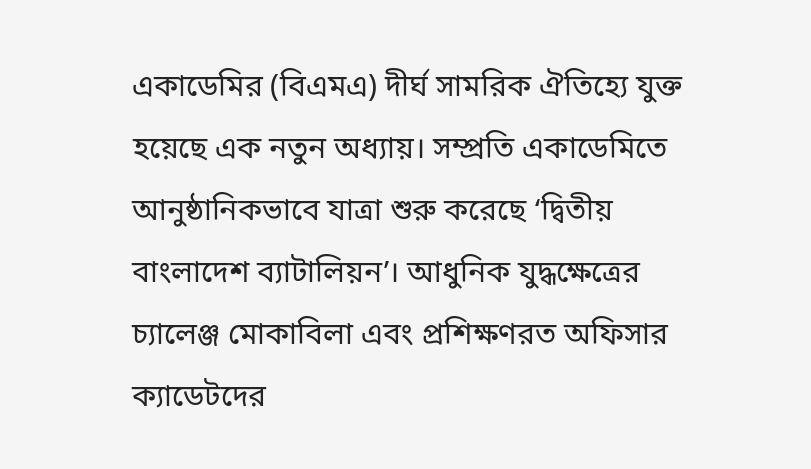একাডেমির (বিএমএ) দীর্ঘ সামরিক ঐতিহ্যে যুক্ত হয়েছে এক নতুন অধ্যায়। সম্প্রতি একাডেমিতে আনুষ্ঠানিকভাবে যাত্রা শুরু করেছে ‘দ্বিতীয় বাংলাদেশ ব্যাটালিয়ন’। আধুনিক যুদ্ধক্ষেত্রের চ্যালেঞ্জ মোকাবিলা এবং প্রশিক্ষণরত অফিসার ক্যাডেটদের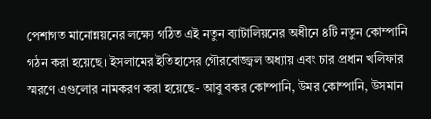পেশাগত মানোন্নয়নের লক্ষ্যে গঠিত এই নতুন ব্যাটালিয়নের অধীনে ৪টি নতুন কোম্পানি গঠন করা হয়েছে। ইসলামের ইতিহাসের গৌরবোজ্জ্বল অধ্যায় এবং চার প্রধান খলিফার স্মরণে এগুলোর নামকরণ করা হয়েছে- আবু বকর কোম্পানি, উমর কোম্পানি, উসমান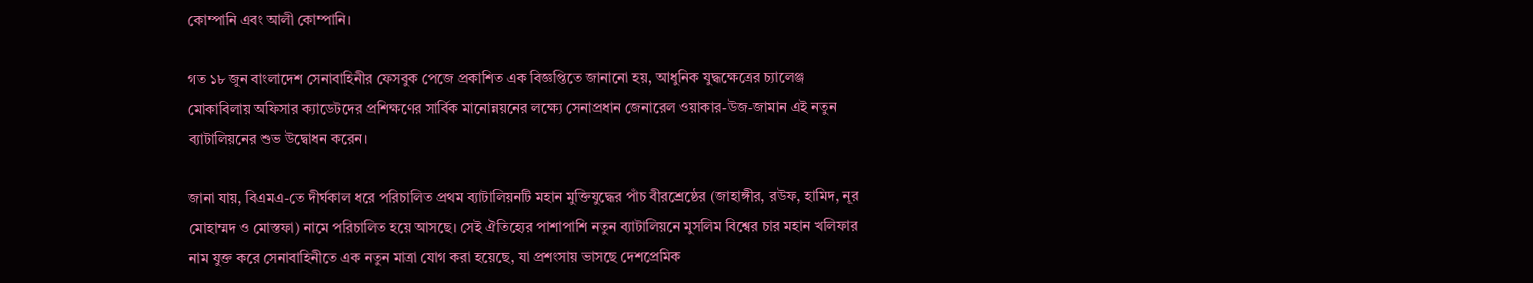কোম্পানি এবং আলী কোম্পানি।

গত ১৮ জুন বাংলাদেশ সেনাবাহিনীর ফেসবুক পেজে প্রকাশিত এক বিজ্ঞপ্তিতে জানানো হয়, আধুনিক যুদ্ধক্ষেত্রের চ্যালেঞ্জ মোকাবিলায় অফিসার ক্যাডেটদের প্রশিক্ষণের সার্বিক মানোন্নয়নের লক্ষ্যে সেনাপ্রধান জেনারেল ওয়াকার-উজ-জামান এই নতুন ব্যাটালিয়নের শুভ উদ্বোধন করেন।

জানা যায়, বিএমএ-তে দীর্ঘকাল ধরে পরিচালিত প্রথম ব্যাটালিয়নটি মহান মুক্তিযুদ্ধের পাঁচ বীরশ্রেষ্ঠের (জাহাঙ্গীর, রউফ, হামিদ, নূর মোহাম্মদ ও মোস্তফা) নামে পরিচালিত হয়ে আসছে। সেই ঐতিহ্যের পাশাপাশি নতুন ব্যাটালিয়নে মুসলিম বিশ্বের চার মহান খলিফার নাম যুক্ত করে সেনাবাহিনীতে এক নতুন মাত্রা যোগ করা হয়েছে, যা প্রশংসায় ভাসছে দেশপ্রেমিক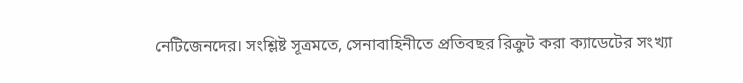নেটিজেনদের। সংশ্লিষ্ট সূত্রমতে, সেনাবাহিনীতে প্রতিবছর রিক্রুট করা ক্যাডেটের সংখ্যা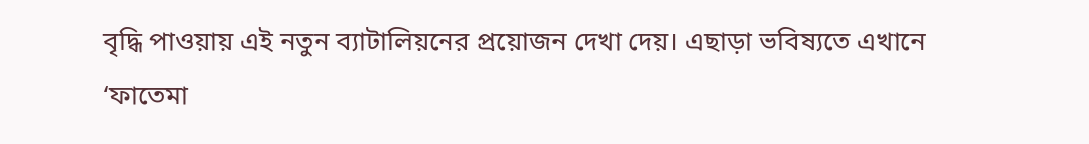বৃদ্ধি পাওয়ায় এই নতুন ব্যাটালিয়নের প্রয়োজন দেখা দেয়। এছাড়া ভবিষ্যতে এখানে ‘ফাতেমা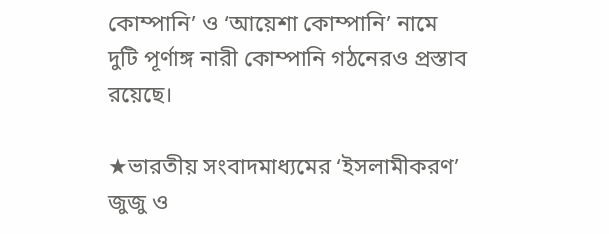কোম্পানি’ ও ‘আয়েশা কোম্পানি’ নামে দুটি পূর্ণাঙ্গ নারী কোম্পানি গঠনেরও প্রস্তাব রয়েছে।

★ভারতীয় সংবাদমাধ্যমের ‘ইসলামীকরণ’ জুজু ও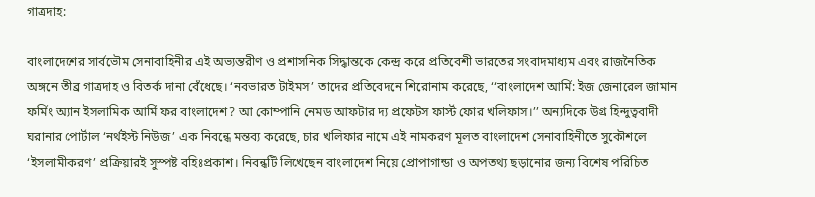গাত্রদাহ:

বাংলাদেশের সার্বভৌম সেনাবাহিনীর এই অভ্যন্তরীণ ও প্রশাসনিক সিদ্ধান্তকে কেন্দ্র করে প্রতিবেশী ভারতের সংবাদমাধ্যম এবং রাজনৈতিক অঙ্গনে তীব্র গাত্রদাহ ও বিতর্ক দানা বেঁধেছে। ‘নবভারত টাইমস’ তাদের প্রতিবেদনে শিরোনাম করেছে, ‘‘বাংলাদেশ আর্মি: ইজ জেনারেল জামান ফর্মিং অ্যান ইসলামিক আর্মি ফর বাংলাদেশ? আ কোম্পানি নেমড আফটার দ্য প্রফেটস ফার্স্ট ফোর খলিফাস।’’ অন্যদিকে উগ্র হিন্দুত্ববাদী ঘরানার পোর্টাল ‘নর্থইস্ট নিউজ’ এক নিবন্ধে মন্তব্য করেছে, চার খলিফার নামে এই নামকরণ মূলত বাংলাদেশ সেনাবাহিনীতে সুকৌশলে ‘ইসলামীকরণ’ প্রক্রিয়ারই সুস্পষ্ট বহিঃপ্রকাশ। নিবন্ধটি লিখেছেন বাংলাদেশ নিয়ে প্রোপাগান্ডা ও অপতথ্য ছড়ানোর জন্য বিশেষ পরিচিত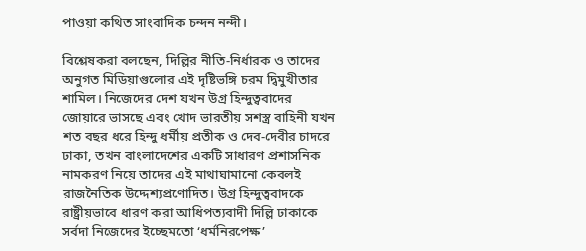পাওয়া কথিত সাংবাদিক চন্দন নন্দী।

বিশ্লেষকরা বলছেন, দিল্লির নীতি-নির্ধারক ও তাদের অনুগত মিডিয়াগুলোর এই দৃষ্টিভঙ্গি চরম দ্বিমুখীতার শামিল। নিজেদের দেশ যখন উগ্র হিন্দুত্ববাদের জোয়ারে ভাসছে এবং খোদ ভারতীয় সশস্ত্র বাহিনী যখন শত বছর ধরে হিন্দু ধর্মীয় প্রতীক ও দেব-দেবীর চাদরে ঢাকা, তখন বাংলাদেশের একটি সাধারণ প্রশাসনিক নামকরণ নিয়ে তাদের এই মাথাঘামানো কেবলই রাজনৈতিক উদ্দেশ্যপ্রণোদিত। উগ্র হিন্দুত্ববাদকে রাষ্ট্রীয়ভাবে ধারণ করা আধিপত্যবাদী দিল্লি ঢাকাকে সর্বদা নিজেদের ইচ্ছেমতো ‘ধর্মনিরপেক্ষ’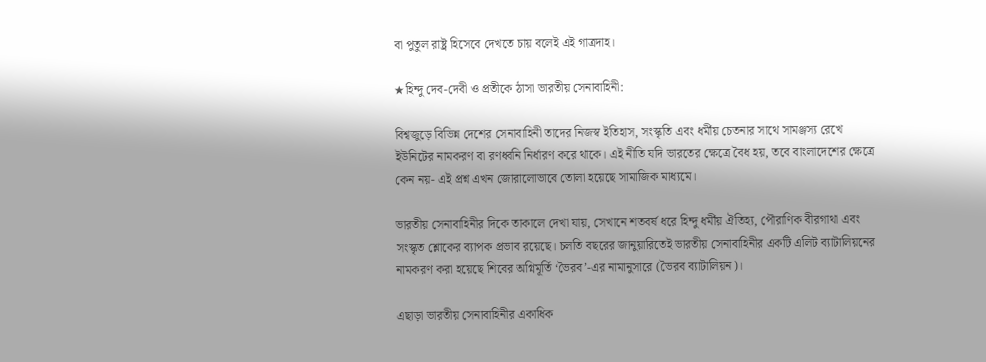বা পুতুল রাষ্ট্র হিসেবে দেখতে চায় বলেই এই গাত্রদাহ।

★হিন্দু দেব-দেবী ও প্রতীকে ঠাসা ভারতীয় সেনাবাহিনী:

বিশ্বজুড়ে বিভিন্ন দেশের সেনাবাহিনী তাদের নিজস্ব ইতিহাস, সংস্কৃতি এবং ধর্মীয় চেতনার সাথে সামঞ্জস্য রেখে ইউনিটের নামকরণ বা রণধ্বনি নির্ধারণ করে থাকে। এই নীতি যদি ভারতের ক্ষেত্রে বৈধ হয়, তবে বাংলাদেশের ক্ষেত্রে কেন নয়- এই প্রশ্ন এখন জোরালোভাবে তোলা হয়েছে সামাজিক মাধ্যমে।

ভারতীয় সেনাবাহিনীর দিকে তাকালে দেখা যায়, সেখানে শতবর্ষ ধরে হিন্দু ধর্মীয় ঐতিহ্য, পৌরাণিক বীরগাথা এবং সংস্কৃত শ্লোকের ব্যাপক প্রভাব রয়েছে। চলতি বছরের জানুয়ারিতেই ভারতীয় সেনাবাহিনীর একটি এলিট ব্যাটালিয়নের নামকরণ করা হয়েছে শিবের অগ্নিমূর্তি ‘ভৈরব’-এর নামানুসারে (ভৈরব ব্যাটালিয়ন)।

এছাড়া ভারতীয় সেনাবাহিনীর একাধিক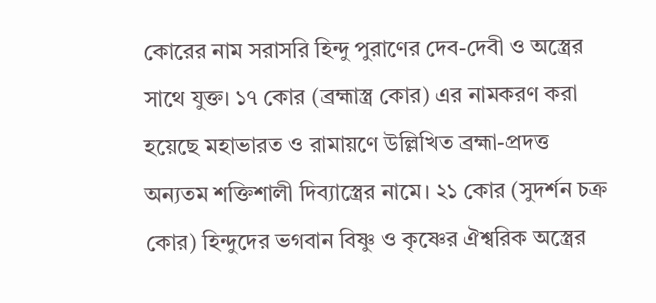কোরের নাম সরাসরি হিন্দু পুরাণের দেব-দেবী ও অস্ত্রের সাথে যুক্ত। ১৭ কোর (ব্রহ্মাস্ত্র কোর) এর নামকরণ করা হয়েছে মহাভারত ও রামায়ণে উল্লিখিত ব্রহ্মা-প্রদত্ত অন্যতম শক্তিশালী দিব্যাস্ত্রের নামে। ২১ কোর (সুদর্শন চক্র কোর) হিন্দুদের ভগবান বিষ্ণু ও কৃষ্ণের ঐশ্বরিক অস্ত্রের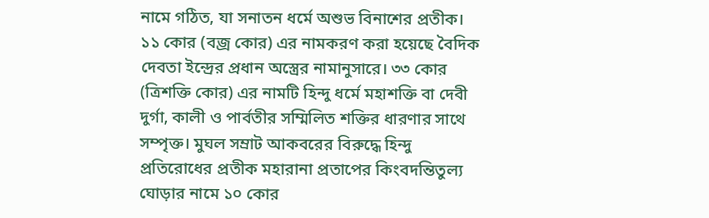নামে গঠিত, যা সনাতন ধর্মে অশুভ বিনাশের প্রতীক। ১১ কোর (বজ্র কোর) এর নামকরণ করা হয়েছে বৈদিক দেবতা ইন্দ্রের প্রধান অস্ত্রের নামানুসারে। ৩৩ কোর (ত্রিশক্তি কোর) এর নামটি হিন্দু ধর্মে মহাশক্তি বা দেবী দুর্গা, কালী ও পার্বতীর সম্মিলিত শক্তির ধারণার সাথে সম্পৃক্ত। মুঘল সম্রাট আকবরের বিরুদ্ধে হিন্দু প্রতিরোধের প্রতীক মহারানা প্রতাপের কিংবদন্তিতুল্য ঘোড়ার নামে ১০ কোর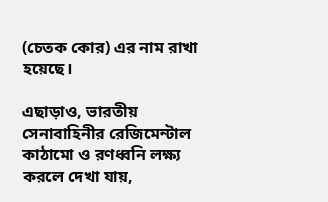(চেতক কোর) এর নাম রাখা হয়েছে।

এছাড়াও, ভারতীয় সেনাবাহিনীর রেজিমেন্টাল কাঠামো ও রণধ্বনি লক্ষ্য করলে দেখা যায়,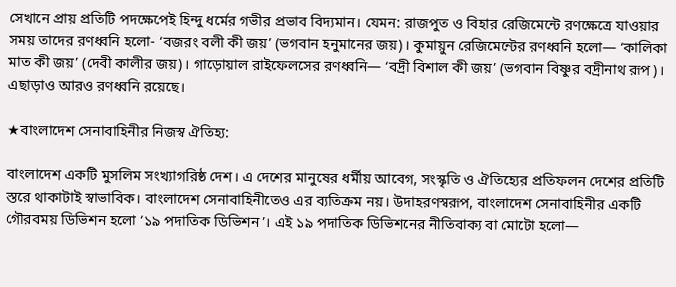সেখানে প্রায় প্রতিটি পদক্ষেপেই হিন্দু ধর্মের গভীর প্রভাব বিদ্যমান। যেমন: রাজপুত ও বিহার রেজিমেন্টে রণক্ষেত্রে যাওয়ার সময় তাদের রণধ্বনি হলো- ‘বজরং বলী কী জয়’ (ভগবান হনুমানের জয়)। কুমায়ুন রেজিমেন্টের রণধ্বনি হলো— ‘কালিকা মাত কী জয়’ (দেবী কালীর জয়)। গাড়োয়াল রাইফেলসের রণধ্বনি— ‘বদ্রী বিশাল কী জয়’ (ভগবান বিষ্ণুর বদ্রীনাথ রূপ)। এছাড়াও আরও রণধ্বনি রয়েছে।

★বাংলাদেশ সেনাবাহিনীর নিজস্ব ঐতিহ্য:

বাংলাদেশ একটি মুসলিম সংখ্যাগরিষ্ঠ দেশ। এ দেশের মানুষের ধর্মীয় আবেগ, সংস্কৃতি ও ঐতিহ্যের প্রতিফলন দেশের প্রতিটি স্তরে থাকাটাই স্বাভাবিক। বাংলাদেশ সেনাবাহিনীতেও এর ব্যতিক্রম নয়। উদাহরণস্বরূপ, বাংলাদেশ সেনাবাহিনীর একটি গৌরবময় ডিভিশন হলো ‘১৯ পদাতিক ডিভিশন’। এই ১৯ পদাতিক ডিভিশনের নীতিবাক্য বা মোটো হলো—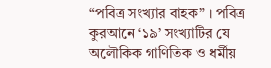“পবিত্র সংখ্যার বাহক” । পবিত্র কুরআনে ‘১৯’ সংখ্যাটির যে অলৌকিক গাণিতিক ও ধর্মীয়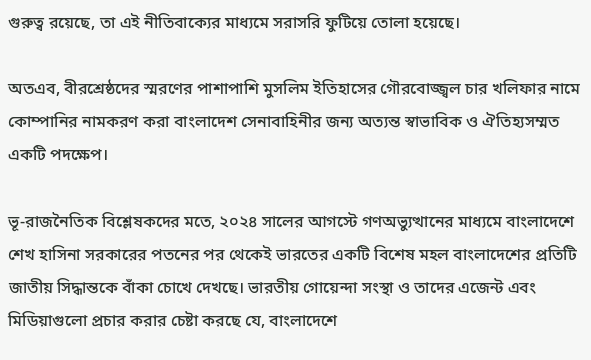গুরুত্ব রয়েছে, তা এই নীতিবাক্যের মাধ্যমে সরাসরি ফুটিয়ে তোলা হয়েছে।

অতএব, বীরশ্রেষ্ঠদের স্মরণের পাশাপাশি মুসলিম ইতিহাসের গৌরবোজ্জ্বল চার খলিফার নামে কোম্পানির নামকরণ করা বাংলাদেশ সেনাবাহিনীর জন্য অত্যন্ত স্বাভাবিক ও ঐতিহ্যসম্মত একটি পদক্ষেপ।

ভূ-রাজনৈতিক বিশ্লেষকদের মতে, ২০২৪ সালের আগস্টে গণঅভ্যুত্থানের মাধ্যমে বাংলাদেশে শেখ হাসিনা সরকারের পতনের পর থেকেই ভারতের একটি বিশেষ মহল বাংলাদেশের প্রতিটি জাতীয় সিদ্ধান্তকে বাঁকা চোখে দেখছে। ভারতীয় গোয়েন্দা সংস্থা ও তাদের এজেন্ট এবং মিডিয়াগুলো প্রচার করার চেষ্টা করছে যে, বাংলাদেশে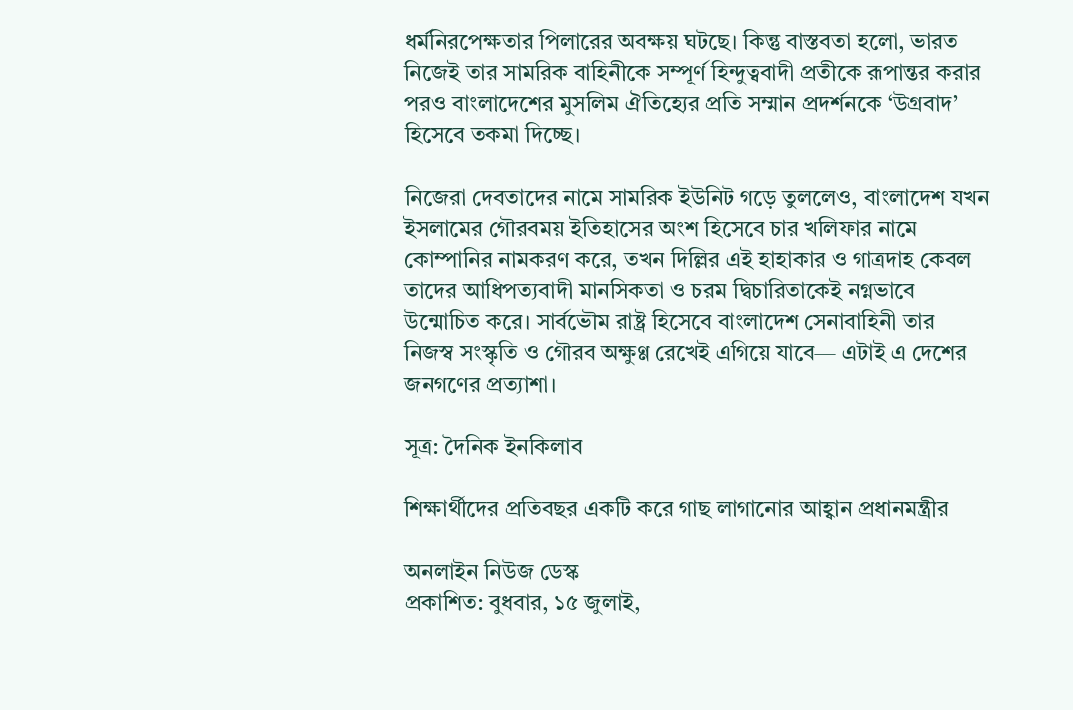ধর্মনিরপেক্ষতার পিলারের অবক্ষয় ঘটছে। কিন্তু বাস্তবতা হলো, ভারত নিজেই তার সামরিক বাহিনীকে সম্পূর্ণ হিন্দুত্ববাদী প্রতীকে রূপান্তর করার পরও বাংলাদেশের মুসলিম ঐতিহ্যের প্রতি সম্মান প্রদর্শনকে ‘উগ্রবাদ’ হিসেবে তকমা দিচ্ছে।

নিজেরা দেবতাদের নামে সামরিক ইউনিট গড়ে তুললেও, বাংলাদেশ যখন ইসলামের গৌরবময় ইতিহাসের অংশ হিসেবে চার খলিফার নামে কোম্পানির নামকরণ করে, তখন দিল্লির এই হাহাকার ও গাত্রদাহ কেবল তাদের আধিপত্যবাদী মানসিকতা ও চরম দ্বিচারিতাকেই নগ্নভাবে উন্মোচিত করে। সার্বভৌম রাষ্ট্র হিসেবে বাংলাদেশ সেনাবাহিনী তার নিজস্ব সংস্কৃতি ও গৌরব অক্ষুণ্ণ রেখেই এগিয়ে যাবে— এটাই এ দেশের জনগণের প্রত্যাশা।

সূত্র: দৈনিক ইনকিলাব

শিক্ষার্থীদের প্রতিবছর একটি করে গাছ লাগানোর আহ্বান প্রধানমন্ত্রীর

অনলাইন নিউজ ডেস্ক
প্রকাশিত: বুধবার, ১৫ জুলাই,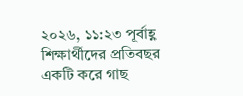২০২৬, ১১:২৩ পূর্বাহ্ণ
শিক্ষার্থীদের প্রতিবছর একটি করে গাছ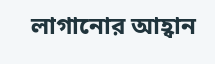লাগানোর আহ্বান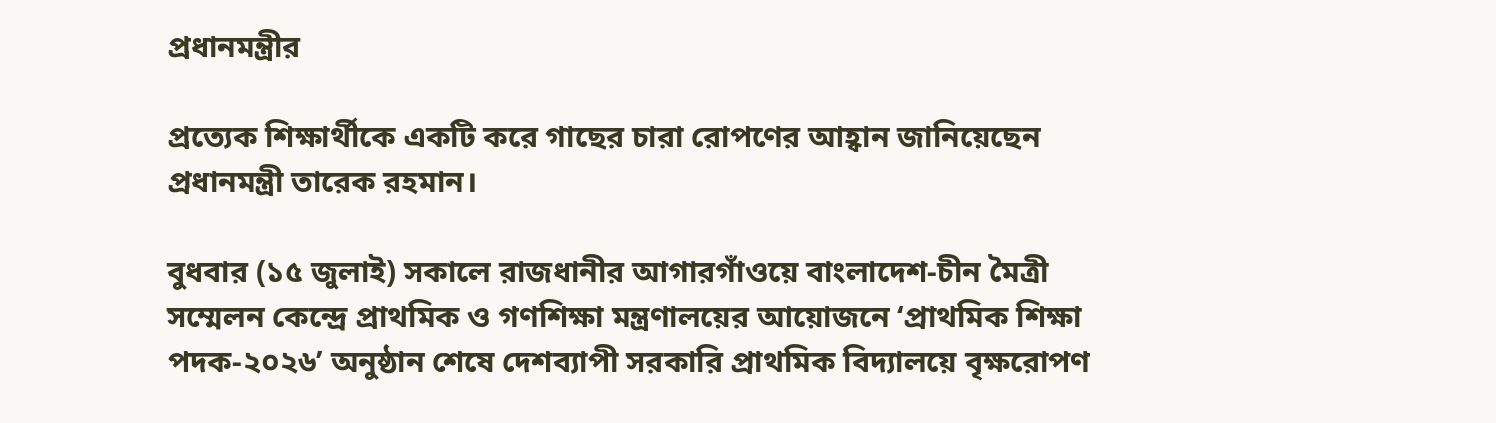প্রধানমন্ত্রীর

প্রত্যেক শিক্ষার্থীকে একটি করে গাছের চারা রোপণের আহ্বান জানিয়েছেন প্রধানমন্ত্রী তারেক রহমান।

বুধবার (১৫ জুলাই) সকালে রাজধানীর আগারগাঁওয়ে বাংলাদেশ-চীন মৈত্রী সম্মেলন কেন্দ্রে প্রাথমিক ও গণশিক্ষা মন্ত্রণালয়ের আয়োজনে ‘প্রাথমিক শিক্ষা পদক-২০২৬’ অনুষ্ঠান শেষে দেশব্যাপী সরকারি প্রাথমিক বিদ্যালয়ে বৃক্ষরোপণ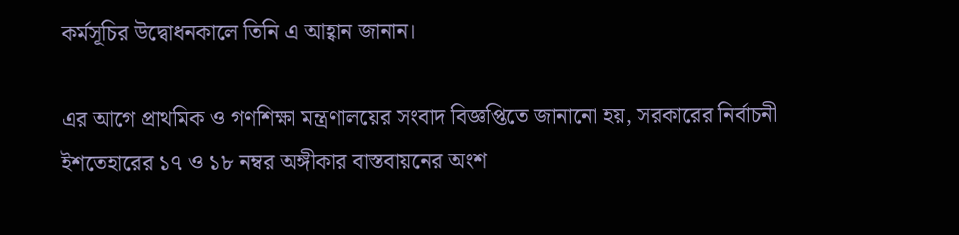কর্মসূচির উদ্বোধনকালে তিনি এ আহ্বান জানান।

এর আগে প্রাথমিক ও গণশিক্ষা মন্ত্রণালয়ের সংবাদ বিজ্ঞপ্তিতে জানানো হয়, সরকারের নির্বাচনী ইশতেহারের ১৭ ও ১৮ নম্বর অঙ্গীকার বাস্তবায়নের অংশ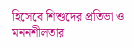হিসেবে শিশুদের প্রতিভা ও মননশীলতার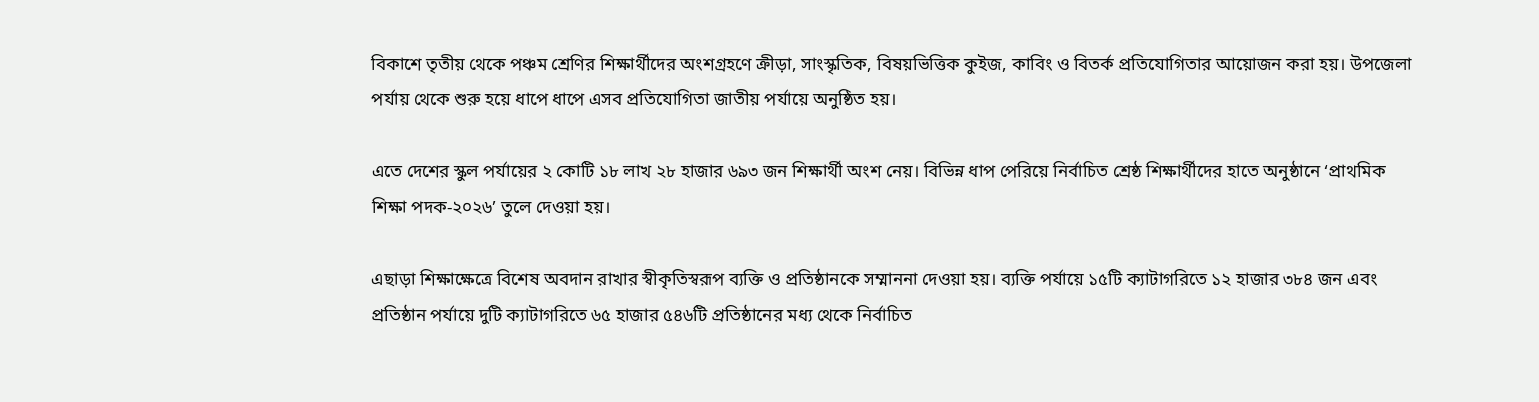বিকাশে তৃতীয় থেকে পঞ্চম শ্রেণির শিক্ষার্থীদের অংশগ্রহণে ক্রীড়া, সাংস্কৃতিক, বিষয়ভিত্তিক কুইজ, কাবিং ও বিতর্ক প্রতিযোগিতার আয়োজন করা হয়। উপজেলা পর্যায় থেকে শুরু হয়ে ধাপে ধাপে এসব প্রতিযোগিতা জাতীয় পর্যায়ে অনুষ্ঠিত হয়।

এতে দেশের স্কুল পর্যায়ের ২ কোটি ১৮ লাখ ২৮ হাজার ৬৯৩ জন শিক্ষার্থী অংশ নেয়। বিভিন্ন ধাপ পেরিয়ে নির্বাচিত শ্রেষ্ঠ শিক্ষার্থীদের হাতে অনুষ্ঠানে ‘প্রাথমিক শিক্ষা পদক-২০২৬’ তুলে দেওয়া হয়।

এছাড়া শিক্ষাক্ষেত্রে বিশেষ অবদান রাখার স্বীকৃতিস্বরূপ ব্যক্তি ও প্রতিষ্ঠানকে সম্মাননা দেওয়া হয়। ব্যক্তি পর্যায়ে ১৫টি ক্যাটাগরিতে ১২ হাজার ৩৮৪ জন এবং প্রতিষ্ঠান পর্যায়ে দুটি ক্যাটাগরিতে ৬৫ হাজার ৫৪৬টি প্রতিষ্ঠানের মধ্য থেকে নির্বাচিত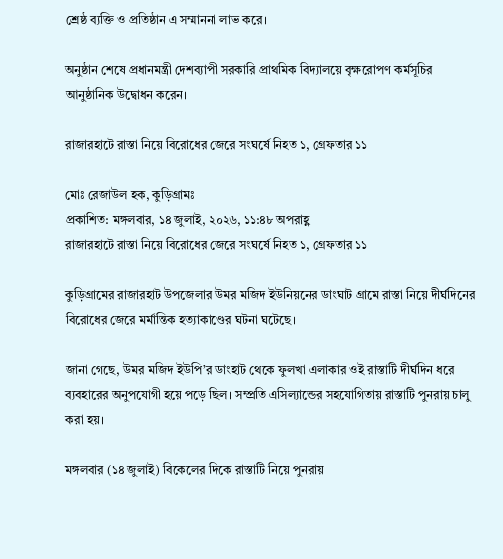শ্রেষ্ঠ ব্যক্তি ও প্রতিষ্ঠান এ সম্মাননা লাভ করে।

অনুষ্ঠান শেষে প্রধানমন্ত্রী দেশব্যাপী সরকারি প্রাথমিক বিদ্যালয়ে বৃক্ষরোপণ কর্মসূচির আনুষ্ঠানিক উদ্বোধন করেন।

রাজারহাটে রাস্তা নিয়ে বিরোধের জেরে সংঘর্ষে নিহত ১, গ্রেফতার ১১

মোঃ রেজাউল হক, কুড়িগ্রামঃ
প্রকাশিত: মঙ্গলবার, ১৪ জুলাই, ২০২৬, ১১:৪৮ অপরাহ্ণ
রাজারহাটে রাস্তা নিয়ে বিরোধের জেরে সংঘর্ষে নিহত ১, গ্রেফতার ১১

কুড়িগ্রামের রাজারহাট উপজেলার উমর মজিদ ইউনিয়নের ডাংঘাট গ্রামে রাস্তা নিয়ে দীর্ঘদিনের বিরোধের জেরে মর্মান্তিক হত্যাকাণ্ডের ঘটনা ঘটেছে।

জানা গেছে, উমর মজিদ ইউপি’র ডাংহাট থেকে ফুলখা এলাকার ওই রাস্তাটি দীর্ঘদিন ধরে ব্যবহারের অনুপযোগী হয়ে পড়ে ছিল। সম্প্রতি এসিল্যান্ডের সহযোগিতায় রাস্তাটি পুনরায় চালু করা হয়।

মঙ্গলবার (১৪ জুলাই) বিকেলের দিকে রাস্তাটি নিয়ে পুনরায়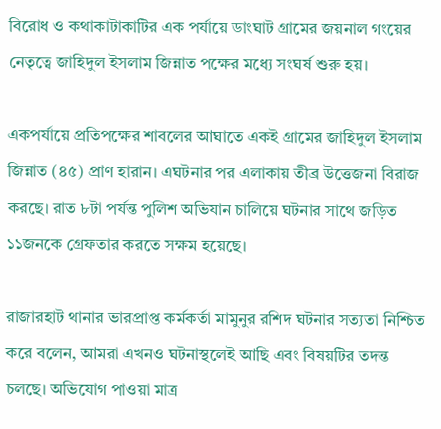বিরোধ ও কথাকাটাকাটির এক পর্যায়ে ডাংঘাট গ্রামের জয়নাল গংয়ের নেতৃত্বে জাহিদুল ইসলাম জিন্নাত পক্ষের মধ্যে সংঘর্ষ শুরু হয়।

একপর্যায়ে প্রতিপক্ষের শাবলের আঘাতে একই গ্রামের জাহিদুল ইসলাম জিন্নাত (৪৫) প্রাণ হারান। এঘটনার পর এলাকায় তীব্র উত্তেজনা বিরাজ করছে। রাত ৮টা পর্যন্ত পুলিশ অভিযান চালিয়ে ঘটনার সাথে জড়িত ১১জনকে গ্রেফতার করতে সক্ষম হয়েছে।

রাজারহাট থানার ভারপ্রাপ্ত কর্মকর্তা মামুনুর রশিদ ঘটনার সত্যতা নিশ্চিত করে বলেন, আমরা এখনও ঘটনাস্থলেই আছি এবং বিষয়টির তদন্ত চলছে। অভিযোগ পাওয়া মাত্র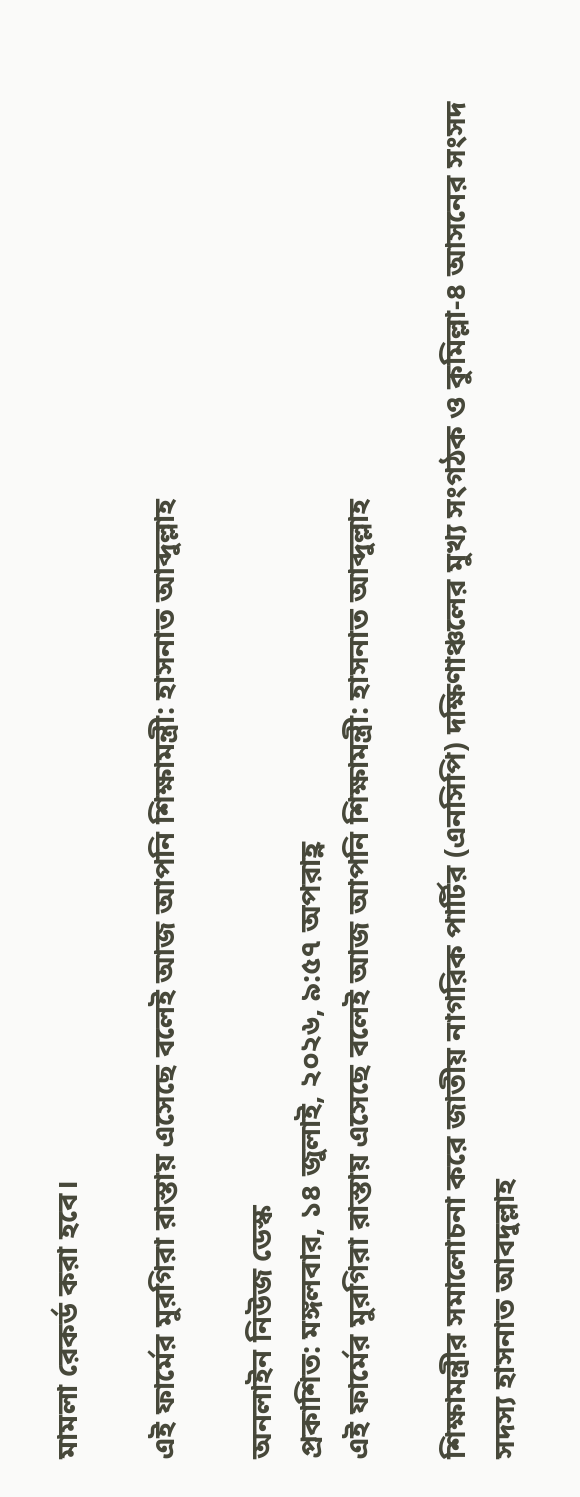মামলা রেকর্ড করা হবে।

এই ফার্মের মুরগিরা রাস্তায় এসেছে বলেই আজ আপনি শিক্ষামন্ত্রী: হাসনাত আব্দুল্লাহ

অনলাইন নিউজ ডেস্ক
প্রকাশিত: মঙ্গলবার, ১৪ জুলাই, ২০২৬, ৯:৫৭ অপরাহ্ণ
এই ফার্মের মুরগিরা রাস্তায় এসেছে বলেই আজ আপনি শিক্ষামন্ত্রী: হাসনাত আব্দুল্লাহ

শিক্ষামন্ত্রীর সমালোচনা করে জাতীয় নাগরিক পার্টির (এনসিপি) দক্ষিণাঞ্চলের মুখ্য সংগঠক ও কুমিল্লা-৪ আসনের সংসদ সদস্য হাসনাত আবদুল্লাহ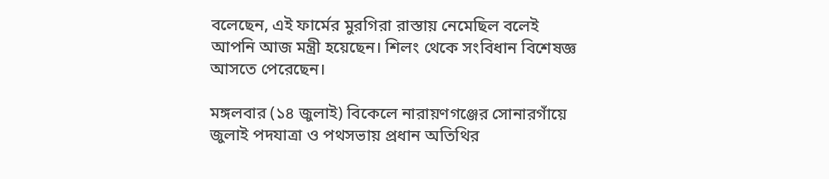বলেছেন, এই ফার্মের মুরগিরা রাস্তায় নেমেছিল বলেই আপনি আজ মন্ত্রী হয়েছেন। শিলং থেকে সংবিধান বিশেষজ্ঞ আসতে পেরেছেন।

মঙ্গলবার (১৪ জুলাই) বিকেলে নারায়ণগঞ্জের সোনারগাঁয়ে জুলাই পদযাত্রা ও পথসভায় প্রধান অতিথির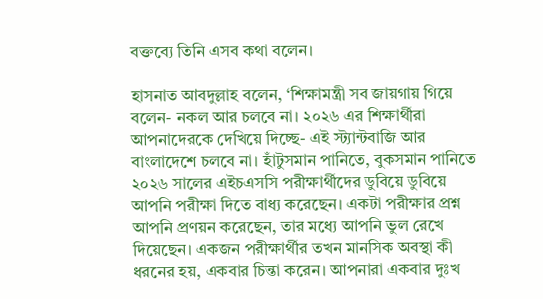বক্তব্যে তিনি এসব কথা বলেন।

হাসনাত আবদুল্লাহ বলেন, ‘শিক্ষামন্ত্রী সব জায়গায় গিয়ে বলেন- নকল আর চলবে না। ২০২৬ এর শিক্ষার্থীরা আপনাদেরকে দেখিয়ে দিচ্ছে- এই স্ট্যান্টবাজি আর বাংলাদেশে চলবে না। হাঁটুসমান পানিতে, বুকসমান পানিতে ২০২৬ সালের এইচএসসি পরীক্ষার্থীদের ডুবিয়ে ডুবিয়ে আপনি পরীক্ষা দিতে বাধ্য করেছেন। একটা পরীক্ষার প্রশ্ন আপনি প্রণয়ন করেছেন, তার মধ্যে আপনি ভুল রেখে দিয়েছেন। একজন পরীক্ষার্থীর তখন মানসিক অবস্থা কী ধরনের হয়, একবার চিন্তা করেন। আপনারা একবার দুঃখ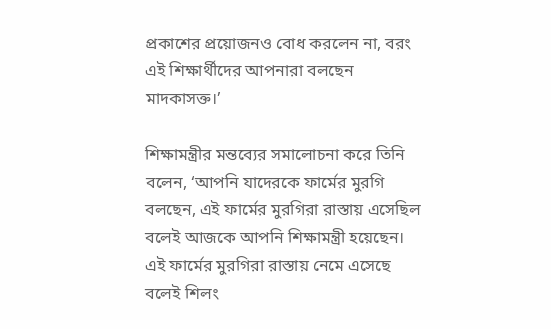প্রকাশের প্রয়োজনও বোধ করলেন না, বরং এই শিক্ষার্থীদের আপনারা বলছেন মাদকাসক্ত।’

শিক্ষামন্ত্রীর মন্তব্যের সমালোচনা করে তিনি বলেন, ‘আপনি যাদেরকে ফার্মের মুরগি বলছেন, এই ফার্মের মুরগিরা রাস্তায় এসেছিল বলেই আজকে আপনি শিক্ষামন্ত্রী হয়েছেন। এই ফার্মের মুরগিরা রাস্তায় নেমে এসেছে বলেই শিলং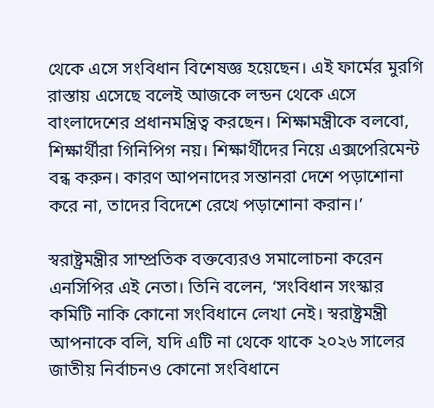থেকে এসে সংবিধান বিশেষজ্ঞ হয়েছেন। এই ফার্মের মুরগি রাস্তায় এসেছে বলেই আজকে লন্ডন থেকে এসে বাংলাদেশের প্রধানমন্ত্রিত্ব করছেন। শিক্ষামন্ত্রীকে বলবো, শিক্ষার্থীরা গিনিপিগ নয়। শিক্ষার্থীদের নিয়ে এক্সপেরিমেন্ট বন্ধ করুন। কারণ আপনাদের সন্তানরা দেশে পড়াশোনা করে না, তাদের বিদেশে রেখে পড়াশোনা করান।’

স্বরাষ্ট্রমন্ত্রীর সাম্প্রতিক বক্তব্যেরও সমালোচনা করেন এনসিপির এই নেতা। তিনি বলেন, ‘সংবিধান সংস্কার কমিটি নাকি কোনো সংবিধানে লেখা নেই। স্বরাষ্ট্রমন্ত্রী আপনাকে বলি, যদি এটি না থেকে থাকে ২০২৬ সালের জাতীয় নির্বাচনও কোনো সংবিধানে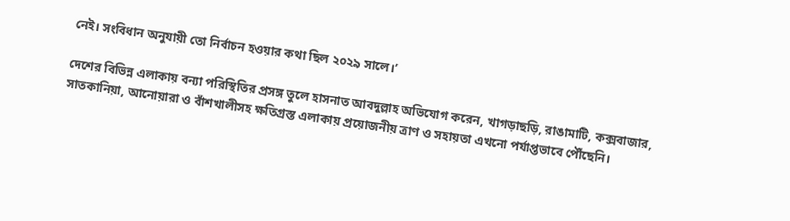নেই। সংবিধান অনুযায়ী তো নির্বাচন হওয়ার কথা ছিল ২০২৯ সালে।’

দেশের বিভিন্ন এলাকায় বন্যা পরিস্থিতির প্রসঙ্গ তুলে হাসনাত আবদুল্লাহ অভিযোগ করেন, খাগড়াছড়ি, রাঙামাটি, কক্সবাজার, সাতকানিয়া, আনোয়ারা ও বাঁশখালীসহ ক্ষতিগ্রস্ত এলাকায় প্রয়োজনীয় ত্রাণ ও সহায়তা এখনো পর্যাপ্তভাবে পৌঁছেনি।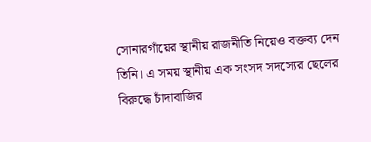সোনারগাঁয়ের স্থানীয় রাজনীতি নিয়েও বক্তব্য দেন তিনি। এ সময় স্থানীয় এক সংসদ সদস্যের ছেলের বিরুদ্ধে চাঁদাবাজির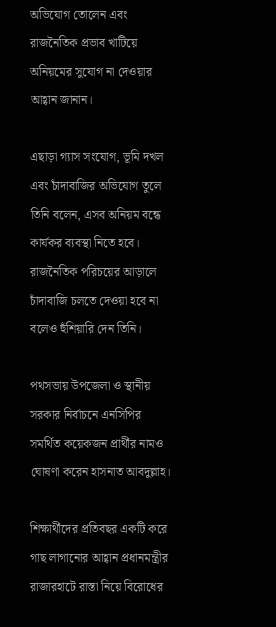অভিযোগ তোলেন এবং রাজনৈতিক প্রভাব খাটিয়ে অনিয়মের সুযোগ না দেওয়ার আহ্বান জানান।

এছাড়া গ্যাস সংযোগ, ভূমি দখল এবং চাঁদাবাজির অভিযোগ তুলে তিনি বলেন, এসব অনিয়ম বন্ধে কার্যকর ব্যবস্থা নিতে হবে। রাজনৈতিক পরিচয়ের আড়ালে চাঁদাবাজি চলতে দেওয়া হবে না বলেও হুঁশিয়ারি দেন তিনি।

পথসভায় উপজেলা ও স্থানীয় সরকার নির্বাচনে এনসিপির সমর্থিত কয়েকজন প্রার্থীর নামও ঘোষণা করেন হাসনাত আবদুল্লাহ।

শিক্ষার্থীদের প্রতিবছর একটি করে গাছ লাগানোর আহ্বান প্রধানমন্ত্রীর রাজারহাটে রাস্তা নিয়ে বিরোধের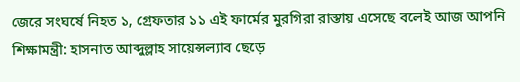জেরে সংঘর্ষে নিহত ১, গ্রেফতার ১১ এই ফার্মের মুরগিরা রাস্তায় এসেছে বলেই আজ আপনি শিক্ষামন্ত্রী: হাসনাত আব্দুল্লাহ সায়েন্সল্যাব ছেড়ে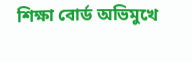শিক্ষা বোর্ড অভিমুখে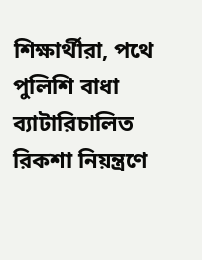শিক্ষার্থীরা, পথে পুলিশি বাধা ব্যাটারিচালিত রিকশা নিয়ন্ত্রণে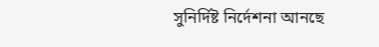সুনির্দিষ্ট নির্দেশনা আনছে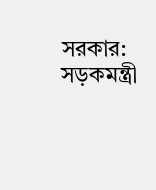সরকার: সড়কমন্ত্রী